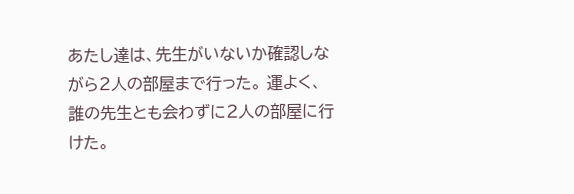あたし達は、先生がいないか確認しながら2人の部屋まで行った。 運よく、誰の先生とも会わずに2人の部屋に行けた。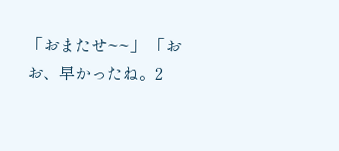「おまたせ~~」 「おお、早かったね。2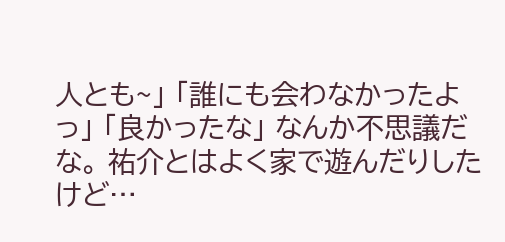人とも~」 「誰にも会わなかったよっ」 「良かったな」 なんか不思議だな。 祐介とはよく家で遊んだりしたけど…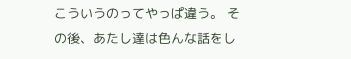こういうのってやっぱ違う。 その後、あたし達は色んな話をし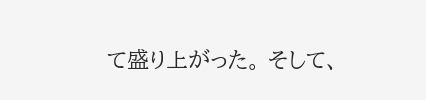て盛り上がった。 そして、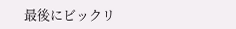最後にビックリ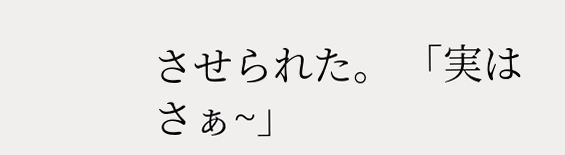させられた。 「実はさぁ~」